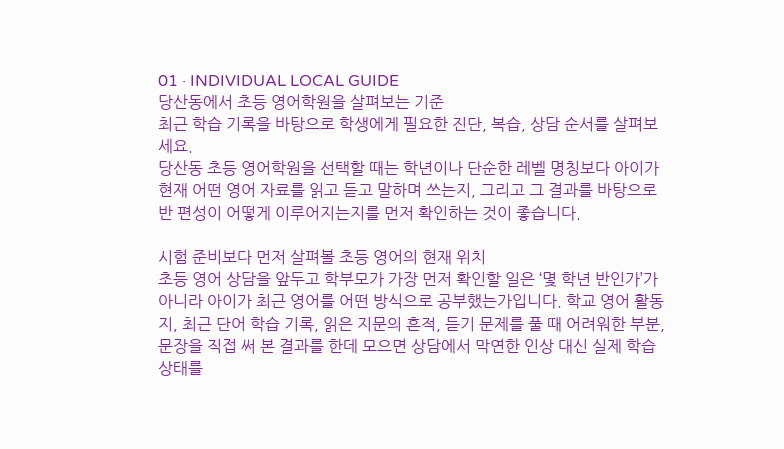01 · INDIVIDUAL LOCAL GUIDE
당산동에서 초등 영어학원을 살펴보는 기준
최근 학습 기록을 바탕으로 학생에게 필요한 진단, 복습, 상담 순서를 살펴보세요.
당산동 초등 영어학원을 선택할 때는 학년이나 단순한 레벨 명칭보다 아이가 현재 어떤 영어 자료를 읽고 듣고 말하며 쓰는지, 그리고 그 결과를 바탕으로 반 편성이 어떻게 이루어지는지를 먼저 확인하는 것이 좋습니다.

시험 준비보다 먼저 살펴볼 초등 영어의 현재 위치
초등 영어 상담을 앞두고 학부모가 가장 먼저 확인할 일은 ‘몇 학년 반인가’가 아니라 아이가 최근 영어를 어떤 방식으로 공부했는가입니다. 학교 영어 활동지, 최근 단어 학습 기록, 읽은 지문의 흔적, 듣기 문제를 풀 때 어려워한 부분, 문장을 직접 써 본 결과를 한데 모으면 상담에서 막연한 인상 대신 실제 학습 상태를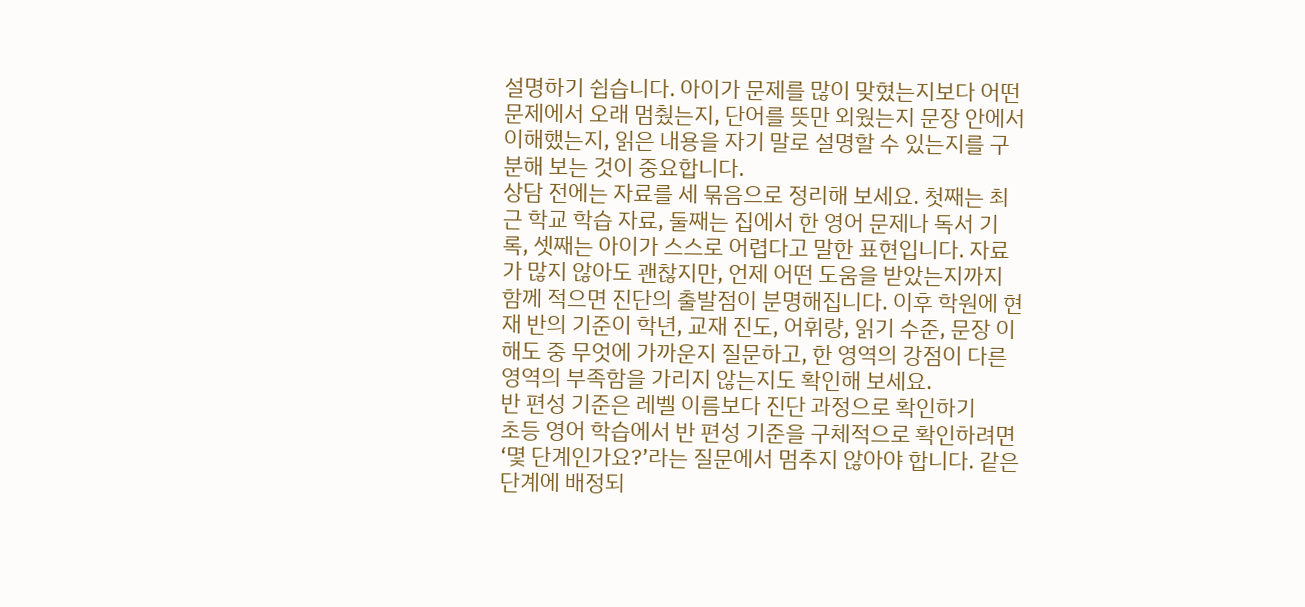설명하기 쉽습니다. 아이가 문제를 많이 맞혔는지보다 어떤 문제에서 오래 멈췄는지, 단어를 뜻만 외웠는지 문장 안에서 이해했는지, 읽은 내용을 자기 말로 설명할 수 있는지를 구분해 보는 것이 중요합니다.
상담 전에는 자료를 세 묶음으로 정리해 보세요. 첫째는 최근 학교 학습 자료, 둘째는 집에서 한 영어 문제나 독서 기록, 셋째는 아이가 스스로 어렵다고 말한 표현입니다. 자료가 많지 않아도 괜찮지만, 언제 어떤 도움을 받았는지까지 함께 적으면 진단의 출발점이 분명해집니다. 이후 학원에 현재 반의 기준이 학년, 교재 진도, 어휘량, 읽기 수준, 문장 이해도 중 무엇에 가까운지 질문하고, 한 영역의 강점이 다른 영역의 부족함을 가리지 않는지도 확인해 보세요.
반 편성 기준은 레벨 이름보다 진단 과정으로 확인하기
초등 영어 학습에서 반 편성 기준을 구체적으로 확인하려면 ‘몇 단계인가요?’라는 질문에서 멈추지 않아야 합니다. 같은 단계에 배정되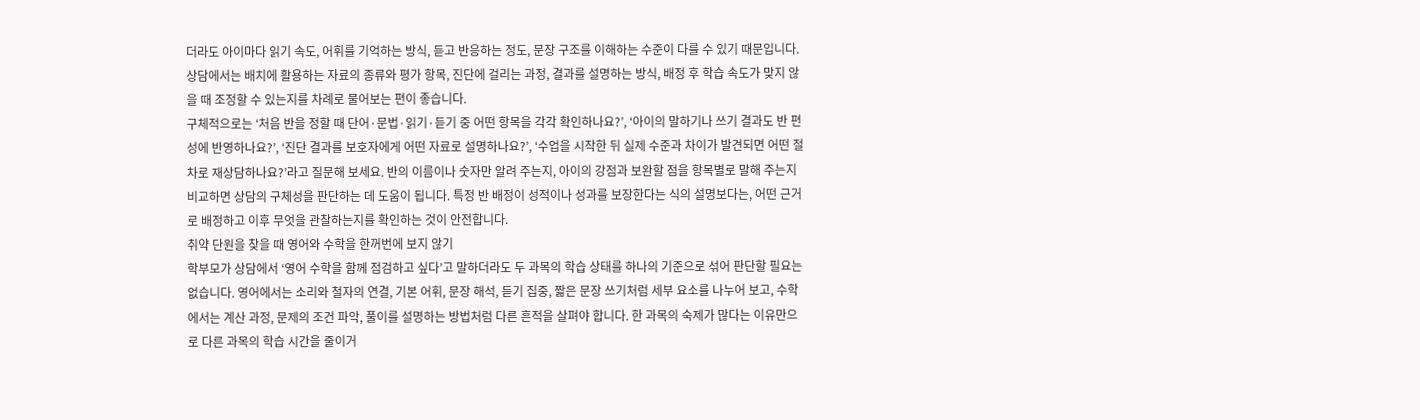더라도 아이마다 읽기 속도, 어휘를 기억하는 방식, 듣고 반응하는 정도, 문장 구조를 이해하는 수준이 다를 수 있기 때문입니다. 상담에서는 배치에 활용하는 자료의 종류와 평가 항목, 진단에 걸리는 과정, 결과를 설명하는 방식, 배정 후 학습 속도가 맞지 않을 때 조정할 수 있는지를 차례로 물어보는 편이 좋습니다.
구체적으로는 ‘처음 반을 정할 때 단어·문법·읽기·듣기 중 어떤 항목을 각각 확인하나요?’, ‘아이의 말하기나 쓰기 결과도 반 편성에 반영하나요?’, ‘진단 결과를 보호자에게 어떤 자료로 설명하나요?’, ‘수업을 시작한 뒤 실제 수준과 차이가 발견되면 어떤 절차로 재상담하나요?’라고 질문해 보세요. 반의 이름이나 숫자만 알려 주는지, 아이의 강점과 보완할 점을 항목별로 말해 주는지 비교하면 상담의 구체성을 판단하는 데 도움이 됩니다. 특정 반 배정이 성적이나 성과를 보장한다는 식의 설명보다는, 어떤 근거로 배정하고 이후 무엇을 관찰하는지를 확인하는 것이 안전합니다.
취약 단원을 찾을 때 영어와 수학을 한꺼번에 보지 않기
학부모가 상담에서 ‘영어 수학을 함께 점검하고 싶다’고 말하더라도 두 과목의 학습 상태를 하나의 기준으로 섞어 판단할 필요는 없습니다. 영어에서는 소리와 철자의 연결, 기본 어휘, 문장 해석, 듣기 집중, 짧은 문장 쓰기처럼 세부 요소를 나누어 보고, 수학에서는 계산 과정, 문제의 조건 파악, 풀이를 설명하는 방법처럼 다른 흔적을 살펴야 합니다. 한 과목의 숙제가 많다는 이유만으로 다른 과목의 학습 시간을 줄이거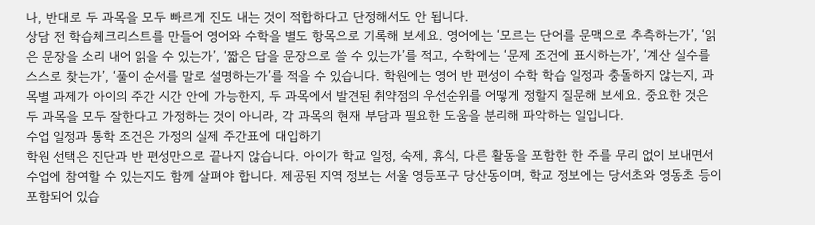나, 반대로 두 과목을 모두 빠르게 진도 내는 것이 적합하다고 단정해서도 안 됩니다.
상담 전 학습체크리스트를 만들어 영어와 수학을 별도 항목으로 기록해 보세요. 영어에는 ‘모르는 단어를 문맥으로 추측하는가’, ‘읽은 문장을 소리 내어 읽을 수 있는가’, ‘짧은 답을 문장으로 쓸 수 있는가’를 적고, 수학에는 ‘문제 조건에 표시하는가’, ‘계산 실수를 스스로 찾는가’, ‘풀이 순서를 말로 설명하는가’를 적을 수 있습니다. 학원에는 영어 반 편성이 수학 학습 일정과 충돌하지 않는지, 과목별 과제가 아이의 주간 시간 안에 가능한지, 두 과목에서 발견된 취약점의 우선순위를 어떻게 정할지 질문해 보세요. 중요한 것은 두 과목을 모두 잘한다고 가정하는 것이 아니라, 각 과목의 현재 부담과 필요한 도움을 분리해 파악하는 일입니다.
수업 일정과 통학 조건은 가정의 실제 주간표에 대입하기
학원 선택은 진단과 반 편성만으로 끝나지 않습니다. 아이가 학교 일정, 숙제, 휴식, 다른 활동을 포함한 한 주를 무리 없이 보내면서 수업에 참여할 수 있는지도 함께 살펴야 합니다. 제공된 지역 정보는 서울 영등포구 당산동이며, 학교 정보에는 당서초와 영동초 등이 포함되어 있습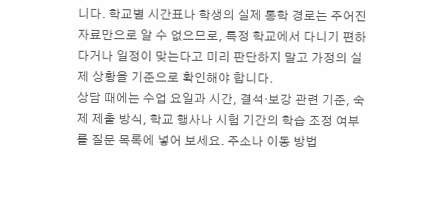니다. 학교별 시간표나 학생의 실제 통학 경로는 주어진 자료만으로 알 수 없으므로, 특정 학교에서 다니기 편하다거나 일정이 맞는다고 미리 판단하지 말고 가정의 실제 상황을 기준으로 확인해야 합니다.
상담 때에는 수업 요일과 시간, 결석·보강 관련 기준, 숙제 제출 방식, 학교 행사나 시험 기간의 학습 조정 여부를 질문 목록에 넣어 보세요. 주소나 이동 방법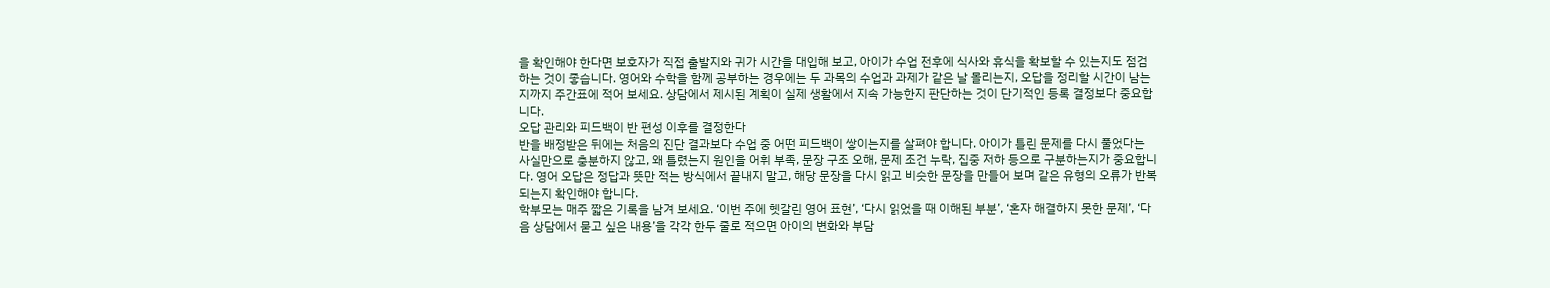을 확인해야 한다면 보호자가 직접 출발지와 귀가 시간을 대입해 보고, 아이가 수업 전후에 식사와 휴식을 확보할 수 있는지도 점검하는 것이 좋습니다. 영어와 수학을 함께 공부하는 경우에는 두 과목의 수업과 과제가 같은 날 몰리는지, 오답을 정리할 시간이 남는지까지 주간표에 적어 보세요. 상담에서 제시된 계획이 실제 생활에서 지속 가능한지 판단하는 것이 단기적인 등록 결정보다 중요합니다.
오답 관리와 피드백이 반 편성 이후를 결정한다
반을 배정받은 뒤에는 처음의 진단 결과보다 수업 중 어떤 피드백이 쌓이는지를 살펴야 합니다. 아이가 틀린 문제를 다시 풀었다는 사실만으로 충분하지 않고, 왜 틀렸는지 원인을 어휘 부족, 문장 구조 오해, 문제 조건 누락, 집중 저하 등으로 구분하는지가 중요합니다. 영어 오답은 정답과 뜻만 적는 방식에서 끝내지 말고, 해당 문장을 다시 읽고 비슷한 문장을 만들어 보며 같은 유형의 오류가 반복되는지 확인해야 합니다.
학부모는 매주 짧은 기록을 남겨 보세요. ‘이번 주에 헷갈린 영어 표현’, ‘다시 읽었을 때 이해된 부분’, ‘혼자 해결하지 못한 문제’, ‘다음 상담에서 묻고 싶은 내용’을 각각 한두 줄로 적으면 아이의 변화와 부담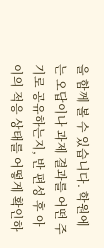을 함께 볼 수 있습니다. 학원에는 오답이나 과제 결과를 어떤 주기로 공유하는지, 반 편성 후 아이의 적응 상태를 어떻게 확인하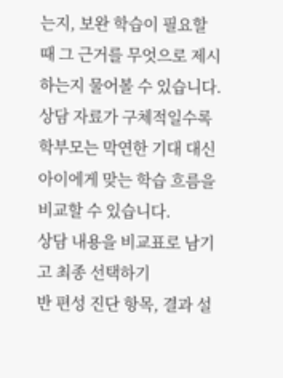는지, 보완 학습이 필요할 때 그 근거를 무엇으로 제시하는지 물어볼 수 있습니다. 상담 자료가 구체적일수록 학부모는 막연한 기대 대신 아이에게 맞는 학습 흐름을 비교할 수 있습니다.
상담 내용을 비교표로 남기고 최종 선택하기
반 편성 진단 항목, 결과 설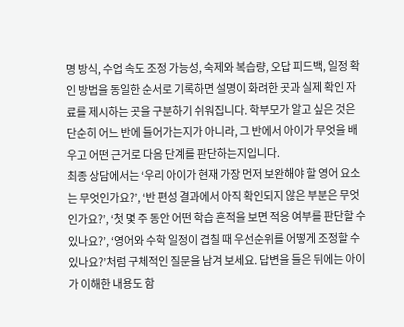명 방식, 수업 속도 조정 가능성, 숙제와 복습량, 오답 피드백, 일정 확인 방법을 동일한 순서로 기록하면 설명이 화려한 곳과 실제 확인 자료를 제시하는 곳을 구분하기 쉬워집니다. 학부모가 알고 싶은 것은 단순히 어느 반에 들어가는지가 아니라, 그 반에서 아이가 무엇을 배우고 어떤 근거로 다음 단계를 판단하는지입니다.
최종 상담에서는 ‘우리 아이가 현재 가장 먼저 보완해야 할 영어 요소는 무엇인가요?’, ‘반 편성 결과에서 아직 확인되지 않은 부분은 무엇인가요?’, ‘첫 몇 주 동안 어떤 학습 흔적을 보면 적응 여부를 판단할 수 있나요?’, ‘영어와 수학 일정이 겹칠 때 우선순위를 어떻게 조정할 수 있나요?’처럼 구체적인 질문을 남겨 보세요. 답변을 들은 뒤에는 아이가 이해한 내용도 함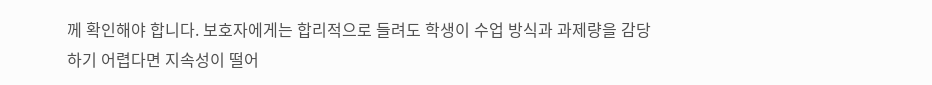께 확인해야 합니다. 보호자에게는 합리적으로 들려도 학생이 수업 방식과 과제량을 감당하기 어렵다면 지속성이 떨어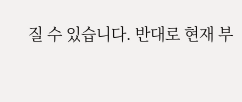질 수 있습니다. 반대로 현재 부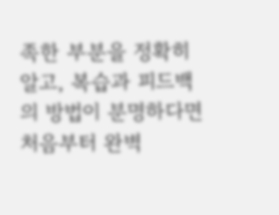족한 부분을 정확히 알고, 복습과 피드백의 방법이 분명하다면 처음부터 완벽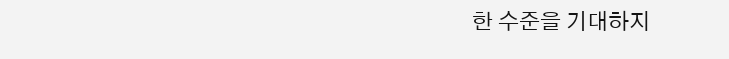한 수준을 기대하지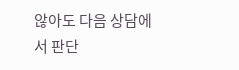않아도 다음 상담에서 판단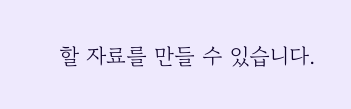할 자료를 만들 수 있습니다.